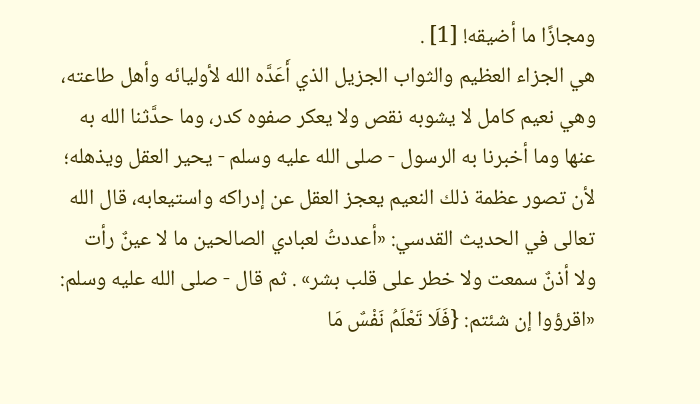ومجازًا ما أضيقه! [1] .
هي الجزاء العظيم والثواب الجزيل الذي أَعَدَّه الله لأوليائه وأهل طاعته، وهي نعيم كامل لا يشوبه نقص ولا يعكر صفوه كدر، وما حدَّثنا الله به عنها وما أخبرنا به الرسول - صلى الله عليه وسلم - يحير العقل ويذهله؛ لأن تصور عظمة ذلك النعيم يعجز العقل عن إدراكه واستيعابه، قال الله تعالى في الحديث القدسي: «أعددتُ لعبادي الصالحين ما لا عينٌ رأت ولا أذنٌ سمعت ولا خطر على قلب بشر» . ثم قال - صلى الله عليه وسلم: «اقرؤوا إن شئتم: {فَلَا تَعْلَمُ نَفْسٌ مَا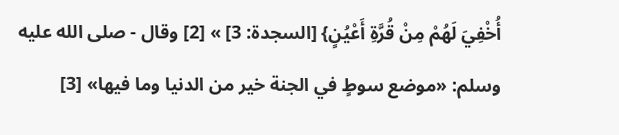أُخْفِيَ لَهُمْ مِنْ قُرَّةِ أَعْيُنٍ} [السجدة: 3] » [2] وقال - صلى الله عليه وسلم: «موضع سوطٍ في الجنة خير من الدنيا وما فيها» [3]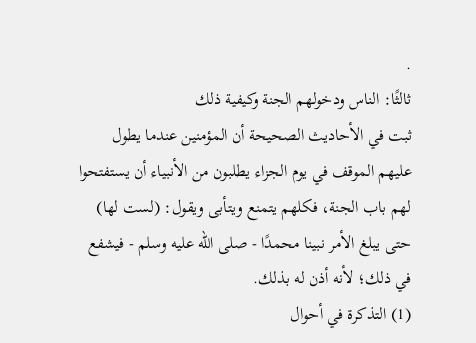.
ثالثًا: الناس ودخولهم الجنة وكيفية ذلك
ثبت في الأحاديث الصحيحة أن المؤمنين عندما يطول عليهم الموقف في يوم الجزاء يطلبون من الأنبياء أن يستفتحوا لهم باب الجنة، فكلهم يتمنع ويتأبى ويقول: (لست لها) حتى يبلغ الأمر نبينا محمدًا - صلى الله عليه وسلم - فيشفع في ذلك؛ لأنه أذن له بذلك.
(1) التذكرة في أحوال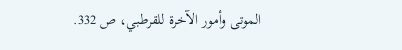الموتى وأمور الآخرة للقرطبي، ص 332.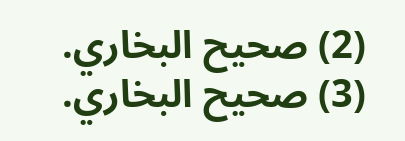(2) صحيح البخاري.
(3) صحيح البخاري.